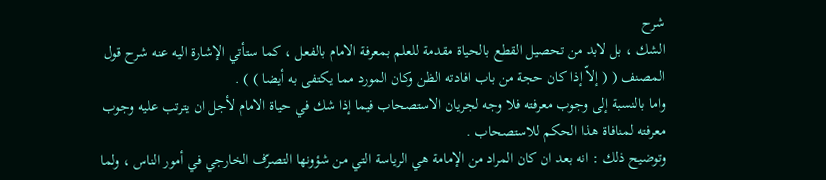شرح
الشك ، بل لابد من تحصيل القطع بالحياة مقدمة للعلم بمعرفة الامام بالفعل ، كما ستأتي الإشارة اليه عنه شرح قول المصنف ( ( إلاّ إذا كان حجة من باب افادته الظن وكان المورد مما يكتفى به أيضا ) ) .
واما بالنسبة إلى وجوب معرفته فلا وجه لجريان الاستصحاب فيما إذا شك في حياة الامام لأجل ان يترتب عليه وجوب معرفته لمنافاة هذا الحكم للاستصحاب .
وتوضيح ذلك : انه بعد ان كان المراد من الإمامة هي الرياسة التي من شؤونها التصرّف الخارجي في أمور الناس ، ولما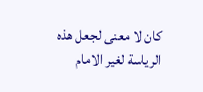كان لا معنى لجعل هذه الرياسة لغير الامام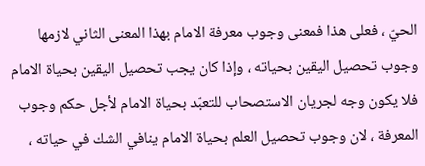الحيّ ، فعلى هذا فمعنى وجوب معرفة الامام بهذا المعنى الثاني لازمها وجوب تحصيل اليقين بحياته ، وإذا كان يجب تحصيل اليقين بحياة الامام فلا يكون وجه لجريان الاستصحاب للتعبّد بحياة الامام لأجل حكم وجوب المعرفة ، لان وجوب تحصيل العلم بحياة الامام ينافي الشك في حياته ،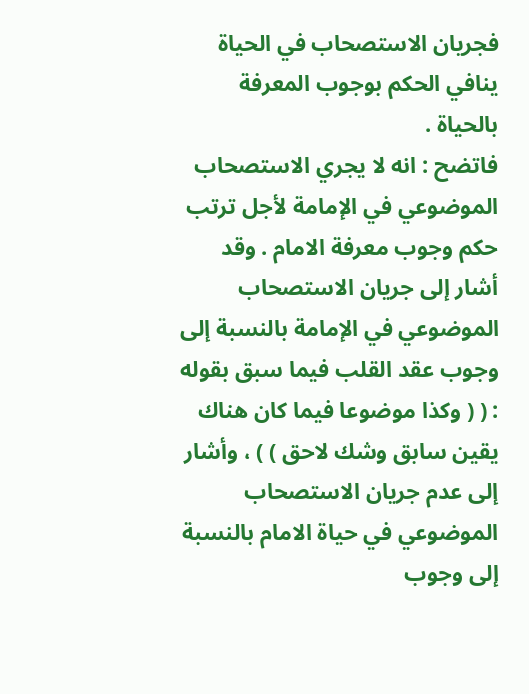فجريان الاستصحاب في الحياة ينافي الحكم بوجوب المعرفة بالحياة .
فاتضح : انه لا يجري الاستصحاب الموضوعي في الإمامة لأجل ترتب حكم وجوب معرفة الامام . وقد أشار إلى جريان الاستصحاب الموضوعي في الإمامة بالنسبة إلى وجوب عقد القلب فيما سبق بقوله : ( ( وكذا موضوعا فيما كان هناك يقين سابق وشك لاحق ) ) ، وأشار إلى عدم جريان الاستصحاب الموضوعي في حياة الامام بالنسبة إلى وجوب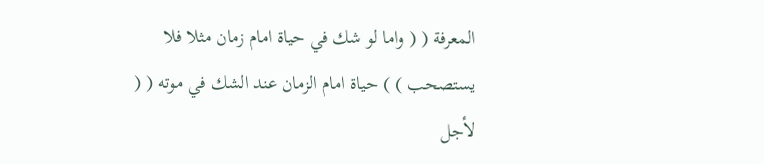المعرفة ( ( واما لو شك في حياة امام زمان مثلا فلا يستصحب ) ) حياة امام الزمان عند الشك في موته ( ( لأجل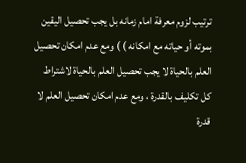ترتيب لزوم معرفة امام زمانه بل يجب تحصيل اليقين بموته أو حياته مع امكانه ) ) ومع عدم امكان تحصيل العلم بالحياة لا يجب تحصيل العلم بالحياة لاشتراط كل تكليف بالقدرة ، ومع عدم امكان تحصيل العلم لا قدرة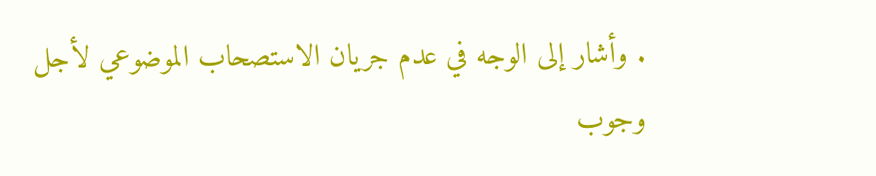. وأشار إلى الوجه في عدم جريان الاستصحاب الموضوعي لأجل وجوب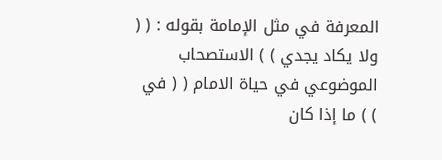المعرفة في مثل الإمامة بقوله : ( ( ولا يكاد يجدي ) ) الاستصحاب الموضوعي في حياة الامام ( ( في ) ) ما إذا كان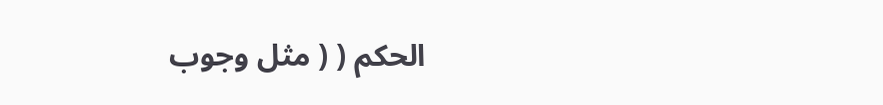الحكم ( ( مثل وجوب